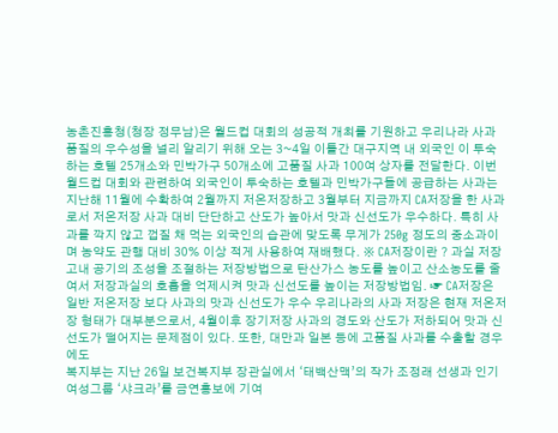농촌진흥청(청장 정무남)은 월드컵 대회의 성공적 개최를 기원하고 우리나라 사과 품질의 우수성을 널리 알리기 위해 오는 3~4일 이틀간 대구지역 내 외국인 이 투숙하는 호텔 25개소와 민박가구 50개소에 고품질 사과 100여 상자를 전달한다. 이번 월드컵 대회와 관련하여 외국인이 투숙하는 호텔과 민박가구들에 공급하는 사과는 지난해 11월에 수확하여 2월까지 저온저장하고 3월부터 지금까지 CA저장을 한 사과로서 저온저장 사과 대비 단단하고 산도가 높아서 맛과 신선도가 우수하다. 특히 사과를 깍지 않고 껍질 채 먹는 외국인의 습관에 맞도록 무게가 250g 정도의 중소과이며 농약도 관행 대비 30% 이상 적게 사용하여 재배했다. ※ CA저장이란 ? 과실 저장고내 공기의 조성을 조절하는 저장방법으로 탄산가스 농도를 높이고 산소농도를 줄여서 저장과실의 호흡을 억제시켜 맛과 신선도를 높이는 저장방법임. ☞ CA저장은 일반 저온저장 보다 사과의 맛과 신선도가 우수 우리나라의 사과 저장은 현재 저온저장 형태가 대부분으로서, 4월이후 장기저장 사과의 경도와 산도가 저하되어 맛과 신선도가 떨어지는 문제점이 있다. 또한, 대만과 일본 등에 고품질 사과를 수출할 경우에도
복지부는 지난 26일 보건복지부 장관실에서 ‘태백산맥’의 작가 조정래 선생과 인기여성그룹 ‘샤크라’를 금연홍보에 기여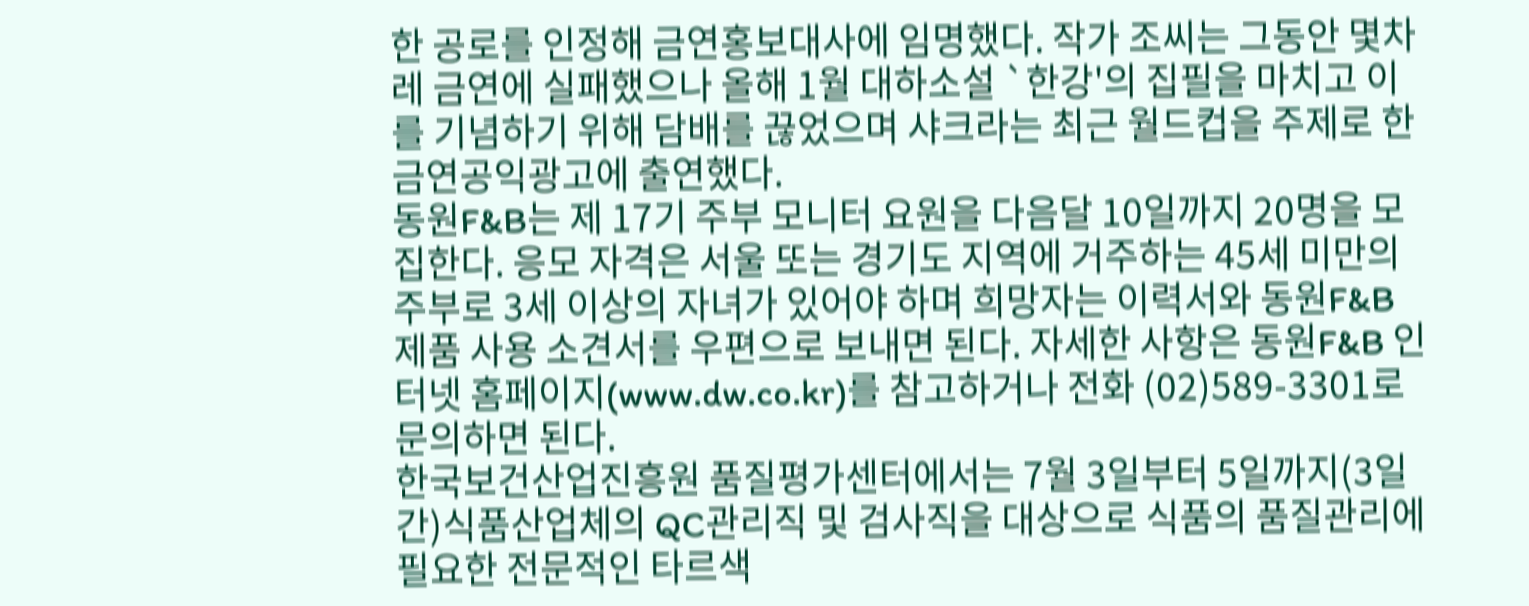한 공로를 인정해 금연홍보대사에 임명했다. 작가 조씨는 그동안 몇차레 금연에 실패했으나 올해 1월 대하소설 `한강'의 집필을 마치고 이를 기념하기 위해 담배를 끊었으며 샤크라는 최근 월드컵을 주제로 한 금연공익광고에 출연했다.
동원F&B는 제 17기 주부 모니터 요원을 다음달 10일까지 20명을 모집한다. 응모 자격은 서울 또는 경기도 지역에 거주하는 45세 미만의 주부로 3세 이상의 자녀가 있어야 하며 희망자는 이력서와 동원F&B 제품 사용 소견서를 우편으로 보내면 된다. 자세한 사항은 동원F&B 인터넷 홈페이지(www.dw.co.kr)를 참고하거나 전화 (02)589-3301로 문의하면 된다.
한국보건산업진흥원 품질평가센터에서는 7월 3일부터 5일까지(3일간)식품산업체의 QC관리직 및 검사직을 대상으로 식품의 품질관리에 필요한 전문적인 타르색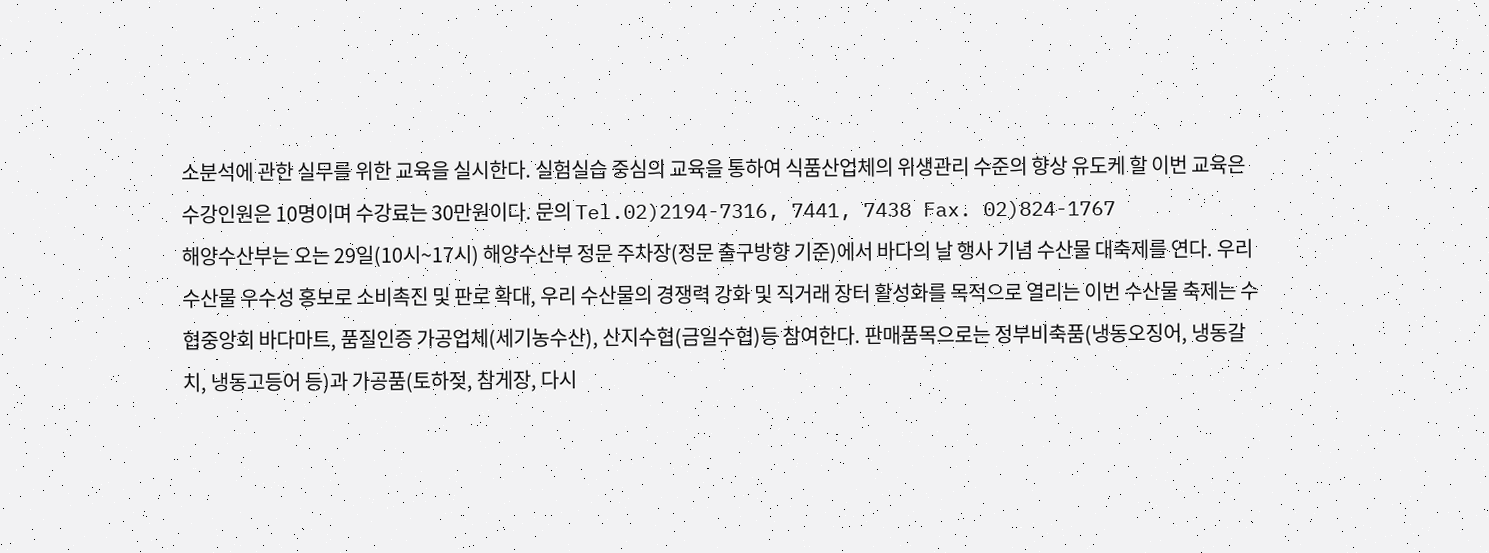소분석에 관한 실무를 위한 교육을 실시한다. 실험실습 중심의 교육을 통하여 식품산업체의 위생관리 수준의 향상 유도케 할 이번 교육은 수강인원은 10명이며 수강료는 30만원이다. 문의 Tel.02)2194-7316, 7441, 7438 Fax. 02)824-1767
해양수산부는 오는 29일(10시~17시) 해양수산부 정문 주차장(정문 출구방향 기준)에서 바다의 날 행사 기념 수산물 대축제를 연다. 우리 수산물 우수성 홍보로 소비촉진 및 판로 확대, 우리 수산물의 경쟁력 강화 및 직거래 장터 활성화를 목적으로 열리는 이번 수산물 축제는 수협중앙회 바다마트, 품질인증 가공업체(세기농수산), 산지수협(금일수협)등 참여한다. 판매품목으로는 정부비축품(냉동오징어, 냉동갈치, 냉동고등어 등)과 가공품(토하젖, 참게장, 다시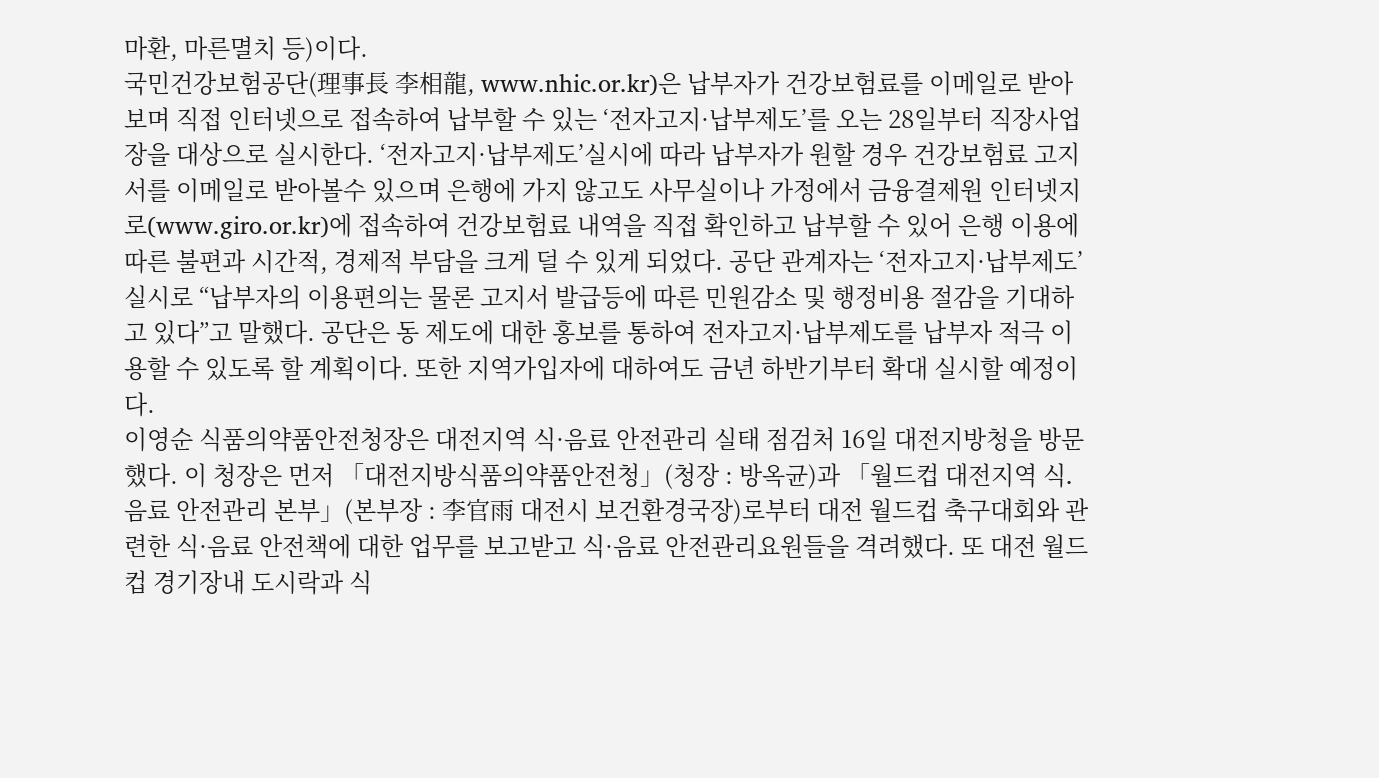마환, 마른멸치 등)이다.
국민건강보험공단(理事長 李相龍, www.nhic.or.kr)은 납부자가 건강보험료를 이메일로 받아보며 직접 인터넷으로 접속하여 납부할 수 있는 ‘전자고지·납부제도’를 오는 28일부터 직장사업장을 대상으로 실시한다. ‘전자고지·납부제도’실시에 따라 납부자가 원할 경우 건강보험료 고지서를 이메일로 받아볼수 있으며 은행에 가지 않고도 사무실이나 가정에서 금융결제원 인터넷지로(www.giro.or.kr)에 접속하여 건강보험료 내역을 직접 확인하고 납부할 수 있어 은행 이용에 따른 불편과 시간적, 경제적 부담을 크게 덜 수 있게 되었다. 공단 관계자는 ‘전자고지·납부제도’실시로 “납부자의 이용편의는 물론 고지서 발급등에 따른 민원감소 및 행정비용 절감을 기대하고 있다”고 말했다. 공단은 동 제도에 대한 홍보를 통하여 전자고지·납부제도를 납부자 적극 이용할 수 있도록 할 계획이다. 또한 지역가입자에 대하여도 금년 하반기부터 확대 실시할 예정이다.
이영순 식품의약품안전청장은 대전지역 식·음료 안전관리 실태 점검처 16일 대전지방청을 방문했다. 이 청장은 먼저 「대전지방식품의약품안전청」(청장 : 방옥균)과 「월드컵 대전지역 식․음료 안전관리 본부」(본부장 : 李官雨 대전시 보건환경국장)로부터 대전 월드컵 축구대회와 관련한 식·음료 안전책에 대한 업무를 보고받고 식·음료 안전관리요원들을 격려했다. 또 대전 월드컵 경기장내 도시락과 식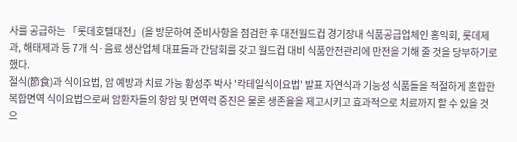사를 공급하는 「롯데호텔대전」(을 방문하여 준비사항을 점검한 후 대전월드컵 경기장내 식품공급업체인 홍익회, 롯데제과, 해태제과 등 7개 식·음료 생산업체 대표들과 간담회를 갖고 월드컵 대비 식품안전관리에 만전을 기해 줄 것을 당부하기로 했다.
절식(節食)과 식이요법, 암 예방과 치료 가능 황성주 박사 '칵테일식이요법' 발표 자연식과 기능성 식품들을 적절하게 혼합한 복합면역 식이요법으로써 암환자들의 항암 및 면역력 증진은 물론 생존율을 제고시키고 효과적으로 치료까지 할 수 있을 것으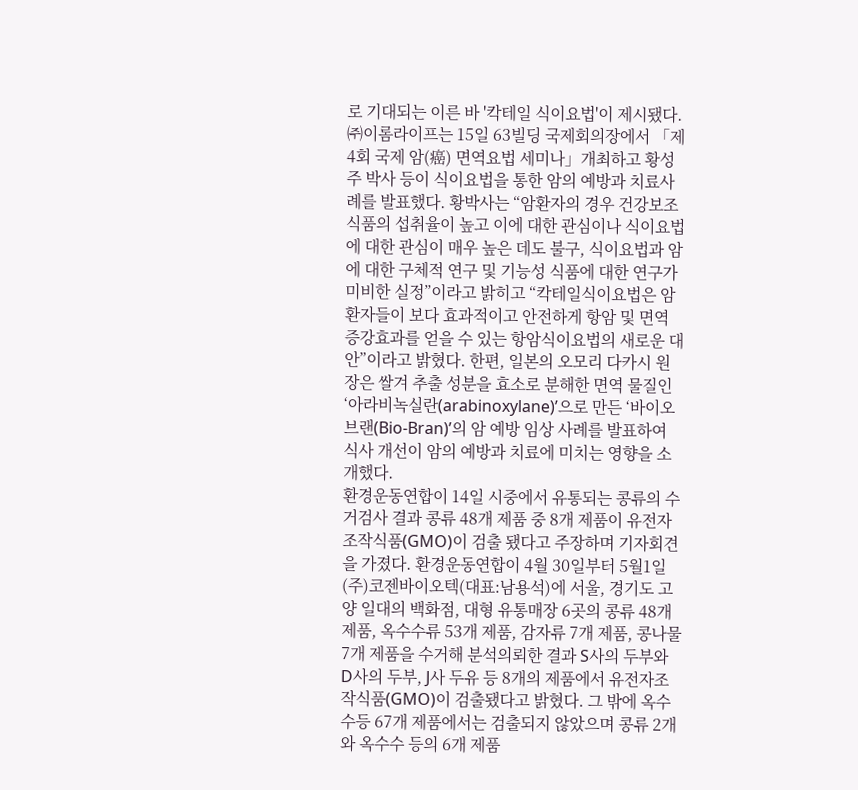로 기대되는 이른 바 '칵테일 식이요법'이 제시됐다. ㈜이롬라이프는 15일 63빌딩 국제회의장에서 「제4회 국제 암(癌) 면역요법 세미나」개최하고 황성주 박사 등이 식이요법을 통한 암의 예방과 치료사례를 발표했다. 황박사는 “암환자의 경우 건강보조식품의 섭취율이 높고 이에 대한 관심이나 식이요법에 대한 관심이 매우 높은 데도 불구, 식이요법과 암에 대한 구체적 연구 및 기능성 식품에 대한 연구가 미비한 실정”이라고 밝히고 “칵테일식이요법은 암 환자들이 보다 효과적이고 안전하게 항암 및 면역 증강효과를 얻을 수 있는 항암식이요법의 새로운 대안”이라고 밝혔다. 한편, 일본의 오모리 다카시 원장은 쌀겨 추출 성분을 효소로 분해한 면역 물질인 ‘아라비녹실란(arabinoxylane)’으로 만든 ‘바이오브랜(Bio-Bran)’의 암 예방 임상 사례를 발표하여 식사 개선이 암의 예방과 치료에 미치는 영향을 소개했다.
환경운동연합이 14일 시중에서 유통되는 콩류의 수거검사 결과 콩류 48개 제품 중 8개 제품이 유전자조작식품(GMO)이 검출 됐다고 주장하며 기자회견을 가졌다. 환경운동연합이 4월 30일부터 5월1일 (주)코젠바이오텍(대표:남용석)에 서울, 경기도 고양 일대의 백화점, 대형 유통매장 6곳의 콩류 48개 제품, 옥수수류 53개 제품, 감자류 7개 제품, 콩나물 7개 제품을 수거해 분석의뢰한 결과 S사의 두부와 D사의 두부, J사 두유 등 8개의 제품에서 유전자조작식품(GMO)이 검출됐다고 밝혔다. 그 밖에 옥수수등 67개 제품에서는 검출되지 않았으며 콩류 2개와 옥수수 등의 6개 제품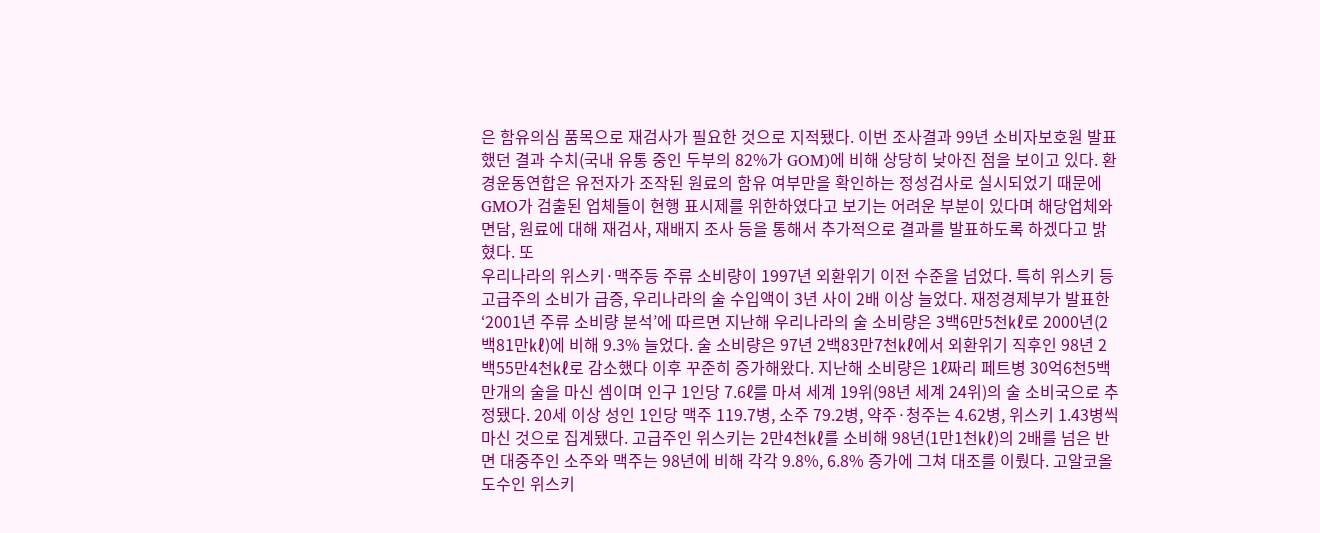은 함유의심 품목으로 재검사가 필요한 것으로 지적됐다. 이번 조사결과 99년 소비자보호원 발표했던 결과 수치(국내 유통 중인 두부의 82%가 GOM)에 비해 상당히 낮아진 점을 보이고 있다. 환경운동연합은 유전자가 조작된 원료의 함유 여부만을 확인하는 정성검사로 실시되었기 때문에 GMO가 검출된 업체들이 현행 표시제를 위한하였다고 보기는 어려운 부분이 있다며 해당업체와 면담, 원료에 대해 재검사, 재배지 조사 등을 통해서 추가적으로 결과를 발표하도록 하겠다고 밝혔다. 또
우리나라의 위스키·맥주등 주류 소비량이 1997년 외환위기 이전 수준을 넘었다. 특히 위스키 등 고급주의 소비가 급증, 우리나라의 술 수입액이 3년 사이 2배 이상 늘었다. 재정경제부가 발표한 ‘2001년 주류 소비량 분석’에 따르면 지난해 우리나라의 술 소비량은 3백6만5천㎘로 2000년(2백81만㎘)에 비해 9.3% 늘었다. 술 소비량은 97년 2백83만7천㎘에서 외환위기 직후인 98년 2백55만4천㎘로 감소했다 이후 꾸준히 증가해왔다. 지난해 소비량은 1ℓ짜리 페트병 30억6천5백만개의 술을 마신 셈이며 인구 1인당 7.6ℓ를 마셔 세계 19위(98년 세계 24위)의 술 소비국으로 추정됐다. 20세 이상 성인 1인당 맥주 119.7병, 소주 79.2병, 약주·청주는 4.62병, 위스키 1.43병씩 마신 것으로 집계됐다. 고급주인 위스키는 2만4천㎘를 소비해 98년(1만1천㎘)의 2배를 넘은 반면 대중주인 소주와 맥주는 98년에 비해 각각 9.8%, 6.8% 증가에 그쳐 대조를 이뤘다. 고알코올도수인 위스키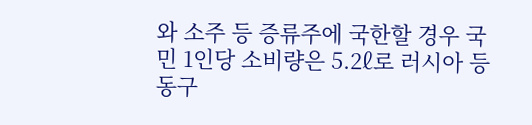와 소주 등 증류주에 국한할 경우 국민 1인당 소비량은 5.2ℓ로 러시아 등 동구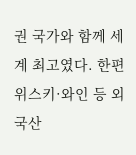권 국가와 함께 세계 최고였다. 한편 위스키·와인 등 외국산